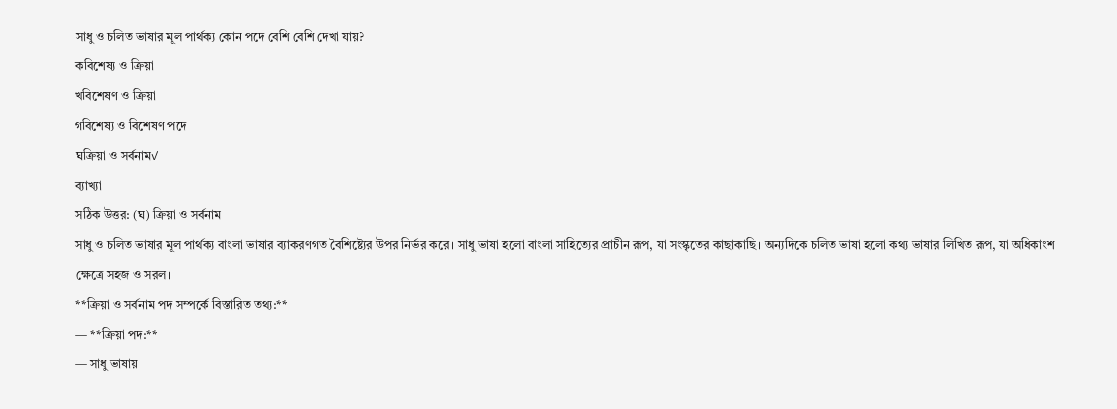সাধু ও চলিত ভাষার মূল পার্থক্য কোন পদে বেশি বেশি দেখা যায়?
কবিশেষ্য ও ক্রিয়া
খবিশেষণ ও ক্রিয়া
গবিশেষ্য ও বিশেষণ পদে
ঘক্রিয়া ও সর্বনাম✓
ব্যাখ্যা
সঠিক উত্তর: (ঘ) ক্রিয়া ও সর্বনাম
সাধু ও চলিত ভাষার মূল পার্থক্য বাংলা ভাষার ব্যাকরণগত বৈশিষ্ট্যের উপর নির্ভর করে। সাধু ভাষা হলো বাংলা সাহিত্যের প্রাচীন রূপ, যা সংস্কৃতের কাছাকাছি। অন্যদিকে চলিত ভাষা হলো কথ্য ভাষার লিখিত রূপ, যা অধিকাংশ ক্ষেত্রে সহজ ও সরল।
**ক্রিয়া ও সর্বনাম পদ সম্পর্কে বিস্তারিত তথ্য:**
— **ক্রিয়া পদ:**
— সাধু ভাষায়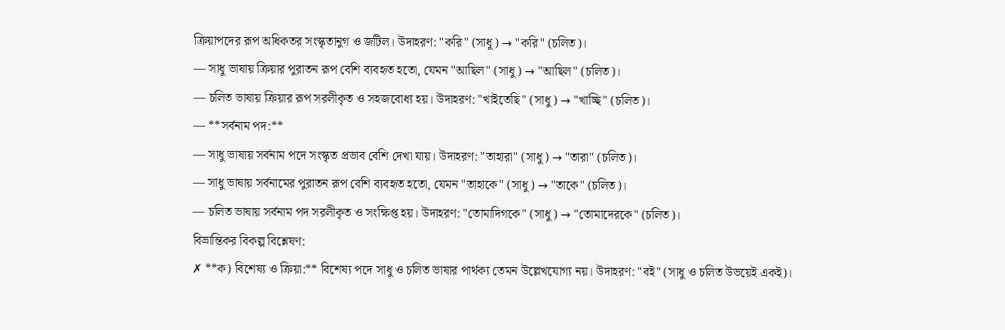ক্রিয়াপদের রূপ অধিকতর সংস্কৃতানুগ ও জটিল। উদাহরণ: "করি" (সাধু) → "করি" (চলিত)।
— সাধু ভাষায় ক্রিয়ার পুরাতন রূপ বেশি ব্যবহৃত হতো, যেমন "আছিল" (সাধু) → "আছিল" (চলিত)।
— চলিত ভাষায় ক্রিয়ার রূপ সরলীকৃত ও সহজবোধ্য হয়। উদাহরণ: "খাইতেছি" (সাধু) → "খাচ্ছি" (চলিত)।
— **সর্বনাম পদ:**
— সাধু ভাষায় সর্বনাম পদে সংস্কৃত প্রভাব বেশি দেখা যায়। উদাহরণ: "তাহারা" (সাধু) → "তারা" (চলিত)।
— সাধু ভাষায় সর্বনামের পুরাতন রূপ বেশি ব্যবহৃত হতো, যেমন "তাহাকে" (সাধু) → "তাকে" (চলিত)।
— চলিত ভাষায় সর্বনাম পদ সরলীকৃত ও সংক্ষিপ্ত হয়। উদাহরণ: "তোমাদিগকে" (সাধু) → "তোমাদেরকে" (চলিত)।
বিভ্রান্তিকর বিকল্প বিশ্লেষণ:
✗ **ক) বিশেষ্য ও ক্রিয়া:** বিশেষ্য পদে সাধু ও চলিত ভাষার পার্থক্য তেমন উল্লেখযোগ্য নয়। উদাহরণ: "বই" (সাধু ও চলিত উভয়েই একই)।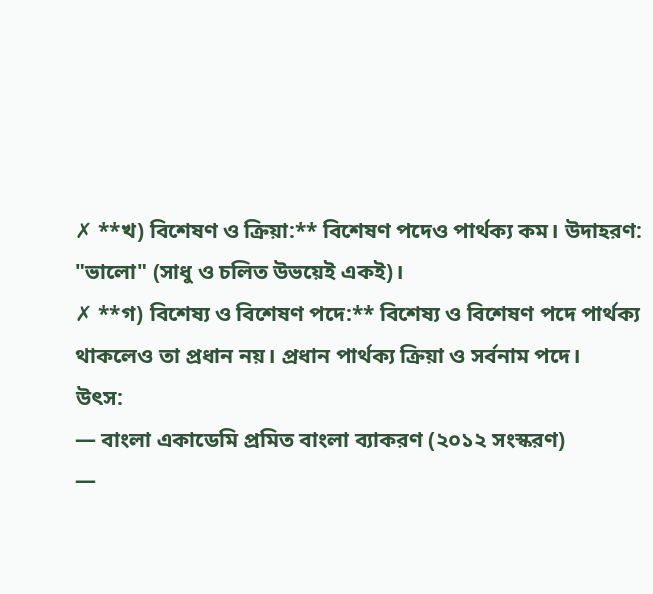✗ **খ) বিশেষণ ও ক্রিয়া:** বিশেষণ পদেও পার্থক্য কম। উদাহরণ: "ভালো" (সাধু ও চলিত উভয়েই একই)।
✗ **গ) বিশেষ্য ও বিশেষণ পদে:** বিশেষ্য ও বিশেষণ পদে পার্থক্য থাকলেও তা প্রধান নয়। প্রধান পার্থক্য ক্রিয়া ও সর্বনাম পদে।
উৎস:
— বাংলা একাডেমি প্রমিত বাংলা ব্যাকরণ (২০১২ সংস্করণ)
—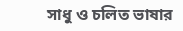সাধু ও চলিত ভাষার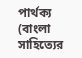পার্থক্য (বাংলা সাহিত্যের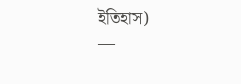ইতিহাস)
—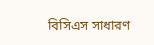বিসিএস সাধারণ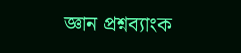জ্ঞান প্রশ্নব্যাংক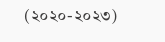(২০২০-২০২৩)